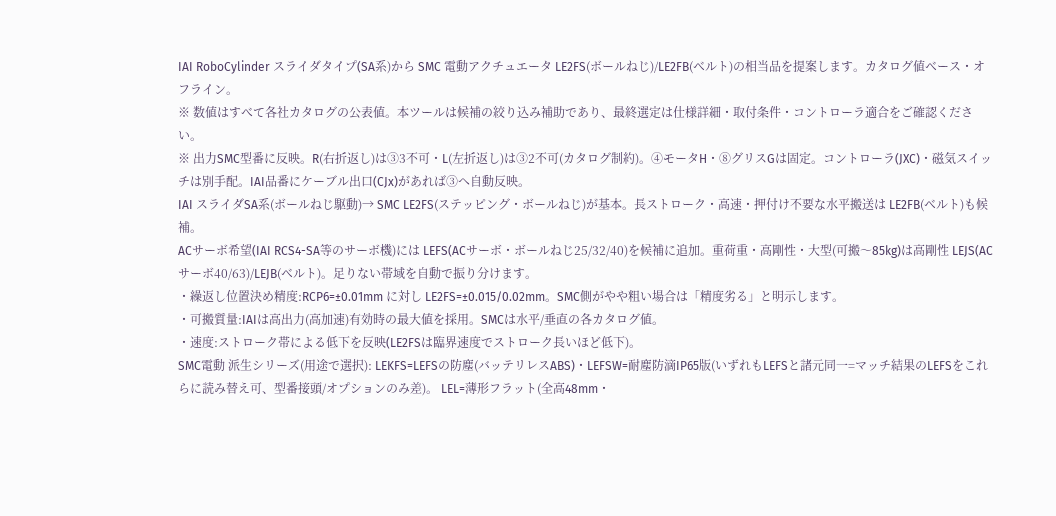IAI RoboCylinder スライダタイプ(SA系)から SMC 電動アクチュエータ LE2FS(ボールねじ)/LE2FB(ベルト)の相当品を提案します。カタログ値ベース・オフライン。
※ 数値はすべて各社カタログの公表値。本ツールは候補の絞り込み補助であり、最終選定は仕様詳細・取付条件・コントローラ適合をご確認ください。
※ 出力SMC型番に反映。R(右折返し)は③3不可・L(左折返し)は③2不可(カタログ制約)。④モータH・⑧グリスGは固定。コントローラ(JXC)・磁気スイッチは別手配。IAI品番にケーブル出口(CJx)があれば③へ自動反映。
IAI スライダSA系(ボールねじ駆動)→ SMC LE2FS(ステッピング・ボールねじ)が基本。長ストローク・高速・押付け不要な水平搬送は LE2FB(ベルト)も候補。
ACサーボ希望(IAI RCS4-SA等のサーボ機)には LEFS(ACサーボ・ボールねじ25/32/40)を候補に追加。重荷重・高剛性・大型(可搬〜85kg)は高剛性 LEJS(ACサーボ40/63)/LEJB(ベルト)。足りない帯域を自動で振り分けます。
・繰返し位置決め精度:RCP6=±0.01mm に対し LE2FS=±0.015/0.02mm。SMC側がやや粗い場合は「精度劣る」と明示します。
・可搬質量:IAIは高出力(高加速)有効時の最大値を採用。SMCは水平/垂直の各カタログ値。
・速度:ストローク帯による低下を反映(LE2FSは臨界速度でストローク長いほど低下)。
SMC電動 派生シリーズ(用途で選択): LEKFS=LEFSの防塵(バッテリレスABS)・LEFSW=耐塵防滴IP65版(いずれもLEFSと諸元同一=マッチ結果のLEFSをこれらに読み替え可、型番接頭/オプションのみ差)。 LEL=薄形フラット(全高48mm・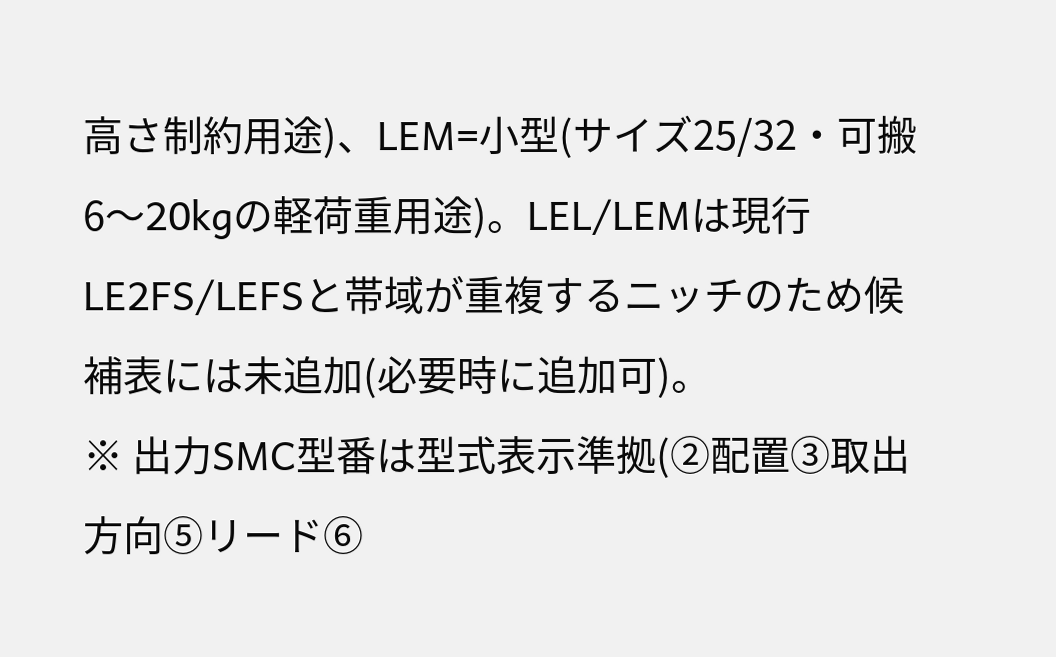高さ制約用途)、LEM=小型(サイズ25/32・可搬6〜20kgの軽荷重用途)。LEL/LEMは現行LE2FS/LEFSと帯域が重複するニッチのため候補表には未追加(必要時に追加可)。
※ 出力SMC型番は型式表示準拠(②配置③取出方向⑤リード⑥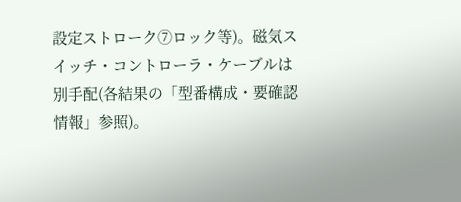設定ストローク⑦ロック等)。磁気スイッチ・コントローラ・ケーブルは別手配(各結果の「型番構成・要確認情報」参照)。